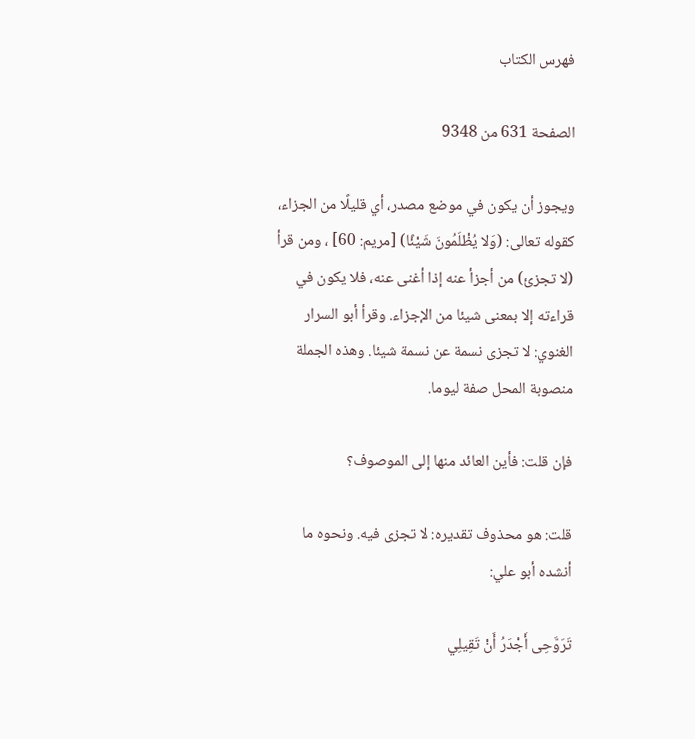فهرس الكتاب

الصفحة 631 من 9348

ويجوز أن يكون في موضع مصدر، أي قليلًا من الجزاء، كقوله تعالى: (وَلا يُظْلَمُونَ شَيْئًا) [مريم: 60] ، ومن قرأ (لا تجزئ) من أجزأ عنه إذا أغنى عنه، فلا يكون في قراءته إلا بمعنى شيئا من الإجزاء. وقرأ أبو السرار الغنوي: لا تجزى نسمة عن نسمة شيئا. وهذه الجملة منصوبة المحل صفة ليوما.

فإن قلت: فأين العائد منها إلى الموصوف؟

قلت: هو محذوف تقديره: لا تجزى فيه. ونحوه ما أنشده أبو علي:

تَرَوَّحِى أَجْدَرُ أَنْ تَقِيلِي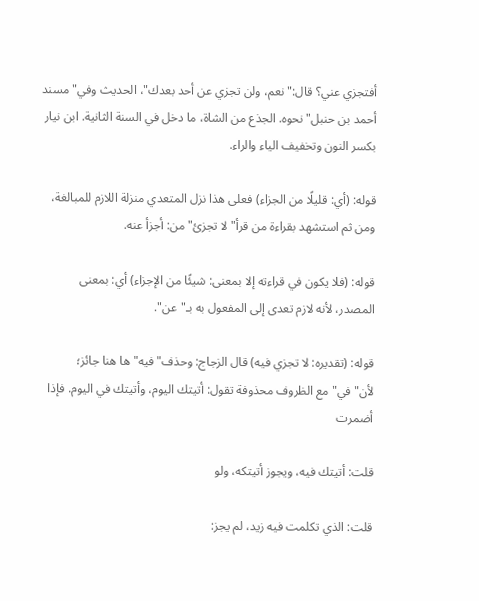أفتجزي عني؟ قال:"نعم، ولن تجزي عن أحد بعدك"، الحديث وفي"مسند أحمد بن حنبل"نحوه. الجذع من الشاة، ما دخل في السنة الثانية. ابن نيار بكسر النون وتخفيف الياء والراء.

قوله: (أي: قليلًا من الجزاء) فعلى هذا نزل المتعدي منزلة اللازم للمبالغة، ومن ثم استشهد بقراءة من قرأ"لا تجزئ"من: أجزأ عنه.

قوله: (فلا يكون في قراءته إلا بمعنى: شيئًا من الإجزاء) أي: بمعنى المصدر، لأنه لازم تعدى إلى المفعول به بـ"عن".

قوله: (تقديره: لا تجزي فيه) قال الزجاج: وحذف"فيه"ها هنا جائز؛ لأن"في"مع الظروف محذوفة تقول: أتيتك اليوم، وأتيتك في اليوم. فإذا أضمرت

قلت: أتيتك فيه، ويجوز أتيتكه، ولو

قلت: الذي تكلمت فيه زيد، لم يجز: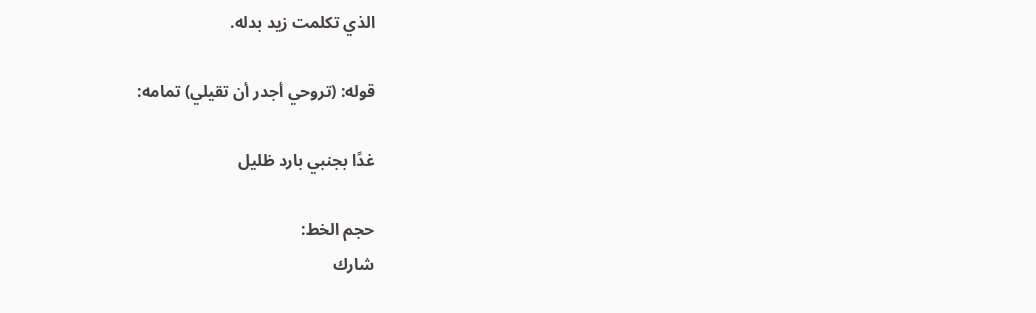الذي تكلمت زيد بدله.

قوله: (تروحي أجدر أن تقيلي) تمامه:

غدًا بجنبي بارد ظليل

حجم الخط:
شارك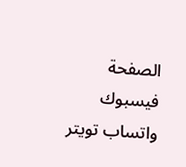الصفحة
فيسبوك واتساب تويتر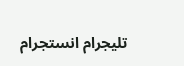تليجرام انستجرام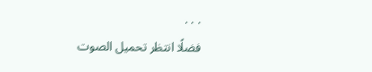. . .
فضلًا انتظر تحميل الصوت